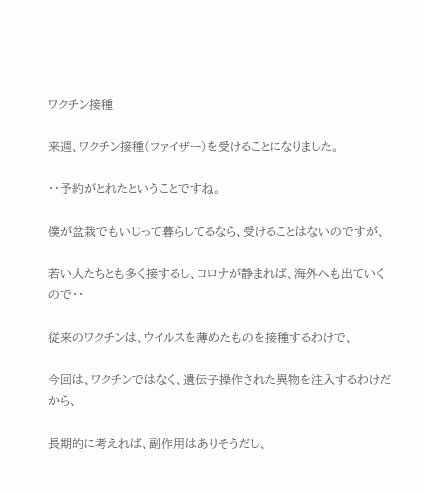ワクチン接種

来週、ワクチン接種(ファイザー)を受けることになりました。

・・予約がとれたということですね。

僕が盆栽でもいじって暮らしてるなら、受けることはないのですが、

若い人たちとも多く接するし、コロナが静まれば、海外へも出ていくので・・

従来のワクチンは、ウイルスを薄めたものを接種するわけで、

今回は、ワクチンではなく、遺伝子操作された異物を注入するわけだから、

長期的に考えれば、副作用はありそうだし、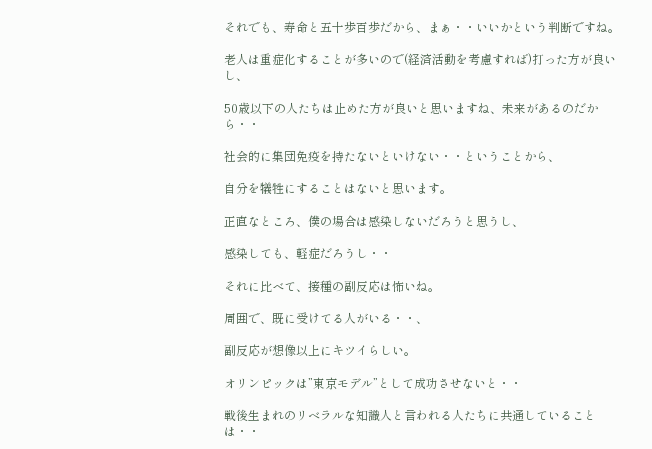それでも、寿命と五十歩百歩だから、まぁ・・いいかという判断ですね。

老人は重症化することが多いので(経済活動を考慮すれば)打った方が良いし、

50歳以下の人たちは止めた方が良いと思いますね、未来があるのだから・・

社会的に集団免疫を持たないといけない・・ということから、

自分を犠牲にすることはないと思います。

正直なところ、僕の場合は感染しないだろうと思うし、

感染しても、軽症だろうし・・

それに比べて、接種の副反応は怖いね。

周囲で、既に受けてる人がいる・・、

副反応が想像以上にキツイらしい。

オリンピックは”東京モデル”として成功させないと・・

戦後生まれのリベラルな知識人と言われる人たちに共通していることは・・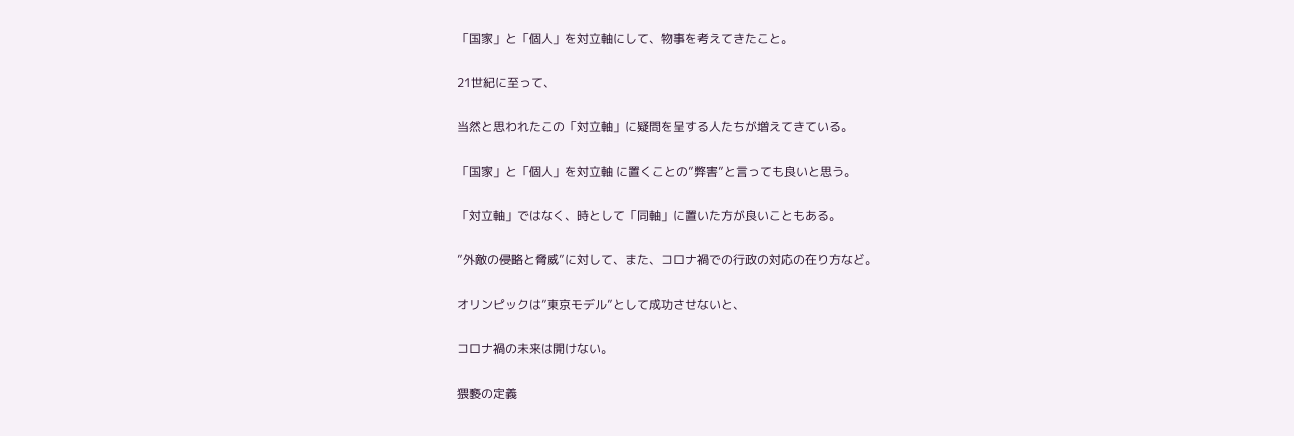「国家」と「個人」を対立軸にして、物事を考えてきたこと。

21世紀に至って、

当然と思われたこの「対立軸」に疑問を呈する人たちが増えてきている。

「国家」と「個人」を対立軸 に置くことの”弊害”と言っても良いと思う。

「対立軸」ではなく、時として「同軸」に置いた方が良いこともある。

”外敵の侵略と脅威”に対して、また、コロナ禍での行政の対応の在り方など。

オリンピックは”東京モデル”として成功させないと、

コロナ禍の未来は開けない。

猥褻の定義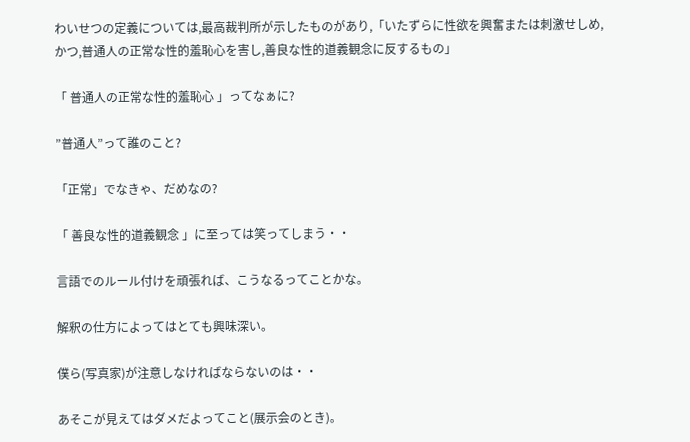わいせつの定義については,最高裁判所が示したものがあり,「いたずらに性欲を興奮または刺激せしめ,かつ,普通人の正常な性的羞恥心を害し,善良な性的道義観念に反するもの」

「 普通人の正常な性的羞恥心 」ってなぁに?

”普通人”って誰のこと?

「正常」でなきゃ、だめなの?

「 善良な性的道義観念 」に至っては笑ってしまう・・

言語でのルール付けを頑張れば、こうなるってことかな。

解釈の仕方によってはとても興味深い。

僕ら(写真家)が注意しなければならないのは・・

あそこが見えてはダメだよってこと(展示会のとき)。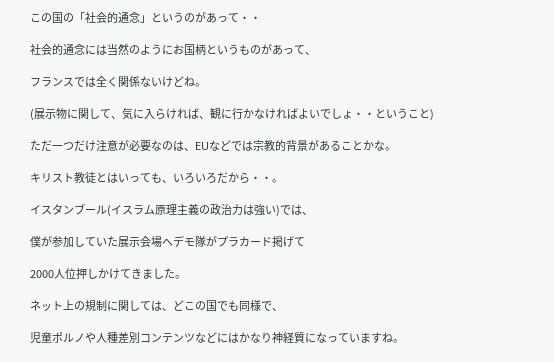この国の「社会的通念」というのがあって・・

社会的通念には当然のようにお国柄というものがあって、

フランスでは全く関係ないけどね。

(展示物に関して、気に入らければ、観に行かなければよいでしょ・・ということ)

ただ一つだけ注意が必要なのは、EUなどでは宗教的背景があることかな。

キリスト教徒とはいっても、いろいろだから・・。

イスタンブール(イスラム原理主義の政治力は強い)では、

僕が参加していた展示会場へデモ隊がプラカード掲げて

2000人位押しかけてきました。

ネット上の規制に関しては、どこの国でも同様で、

児童ポルノや人種差別コンテンツなどにはかなり神経質になっていますね。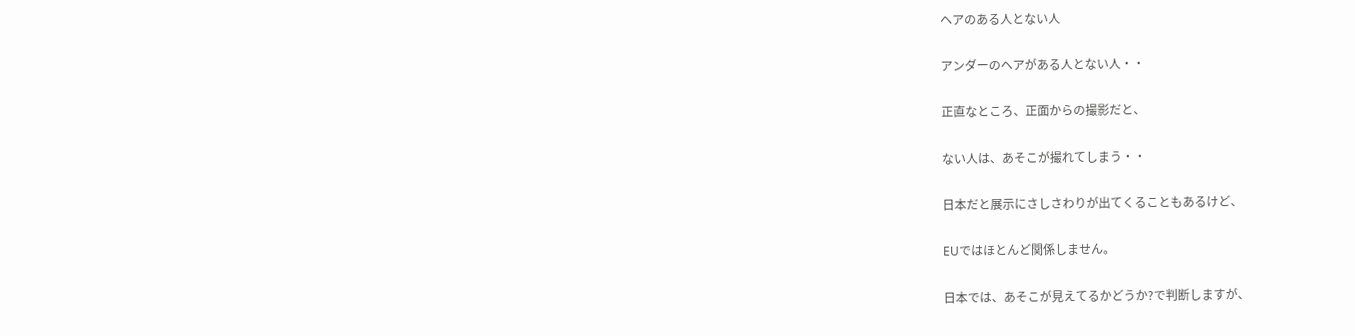ヘアのある人とない人

アンダーのヘアがある人とない人・・

正直なところ、正面からの撮影だと、

ない人は、あそこが撮れてしまう・・

日本だと展示にさしさわりが出てくることもあるけど、

EUではほとんど関係しません。

日本では、あそこが見えてるかどうか?で判断しますが、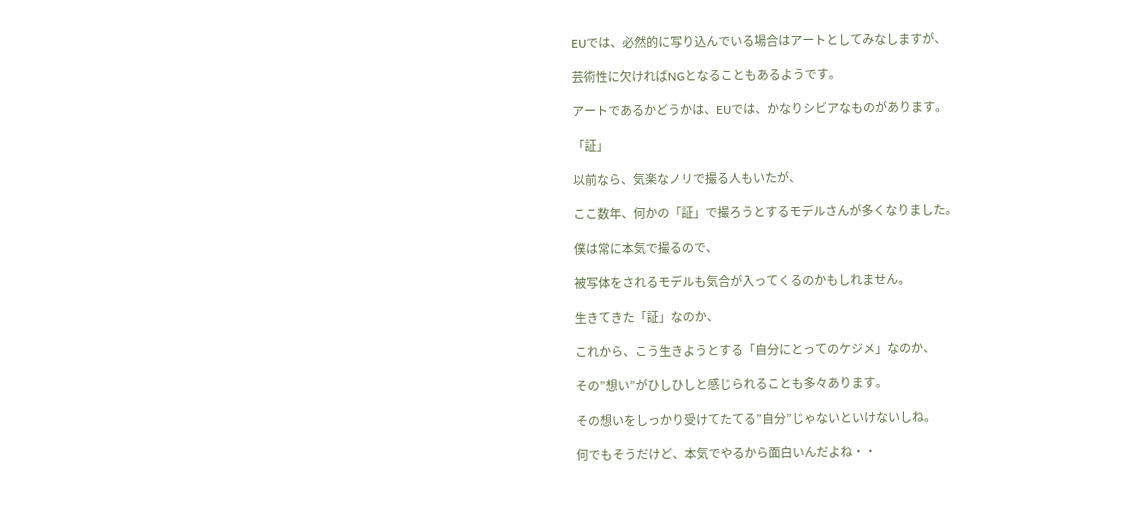EUでは、必然的に写り込んでいる場合はアートとしてみなしますが、

芸術性に欠ければNGとなることもあるようです。

アートであるかどうかは、EUでは、かなりシビアなものがあります。

「証」

以前なら、気楽なノリで撮る人もいたが、

ここ数年、何かの「証」で撮ろうとするモデルさんが多くなりました。

僕は常に本気で撮るので、

被写体をされるモデルも気合が入ってくるのかもしれません。

生きてきた「証」なのか、

これから、こう生きようとする「自分にとってのケジメ」なのか、

その”想い”がひしひしと感じられることも多々あります。

その想いをしっかり受けてたてる”自分”じゃないといけないしね。

何でもそうだけど、本気でやるから面白いんだよね・・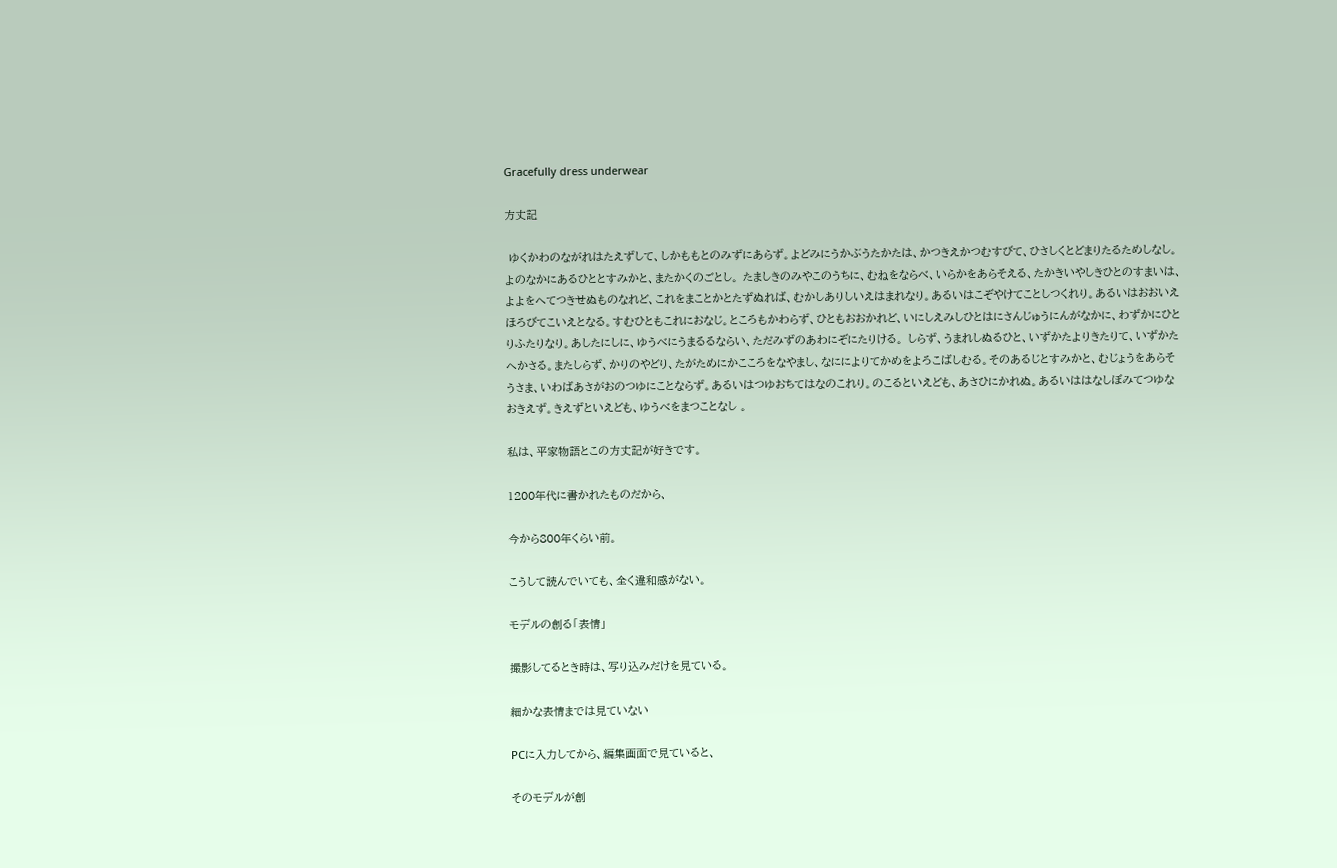Gracefully dress underwear

方丈記

 ゆくかわのながれはたえずして、しかももとのみずにあらず。よどみにうかぶうたかたは、かつきえかつむすびて、ひさしくとどまりたるためしなし。よのなかにあるひととすみかと、またかくのごとし。 たましきのみやこのうちに、むねをならべ、いらかをあらそえる、たかきいやしきひとのすまいは、よよをへてつきせぬものなれど、これをまことかとたずぬれば、むかしありしいえはまれなり。あるいはこぞやけてことしつくれり。あるいはおおいえほろびてこいえとなる。すむひともこれにおなじ。ところもかわらず、ひともおおかれど、いにしえみしひとはにさんじゅうにんがなかに、わずかにひとりふたりなり。あしたにしに、ゆうべにうまるるならい、ただみずのあわにぞにたりける。 しらず、うまれしぬるひと、いずかたよりきたりて、いずかたへかさる。またしらず、かりのやどり、たがためにかこころをなやまし、なにによりてかめをよろこばしむる。そのあるじとすみかと、むじょうをあらそうさま、いわばあさがおのつゆにことならず。あるいはつゆおちてはなのこれり。のこるといえども、あさひにかれぬ。あるいははなしぼみてつゆなおきえず。きえずといえども、ゆうべをまつことなし 。

私は、平家物語とこの方丈記が好きです。

1200年代に書かれたものだから、

今から800年くらい前。

こうして読んでいても、全く違和感がない。

モデルの創る「表情」

撮影してるとき時は、写り込みだけを見ている。

細かな表情までは見ていない

PCに入力してから、編集画面で見ていると、

そのモデルが創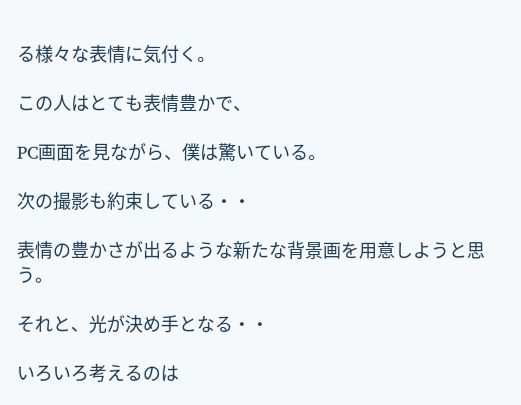る様々な表情に気付く。

この人はとても表情豊かで、

PC画面を見ながら、僕は驚いている。

次の撮影も約束している・・

表情の豊かさが出るような新たな背景画を用意しようと思う。

それと、光が決め手となる・・

いろいろ考えるのは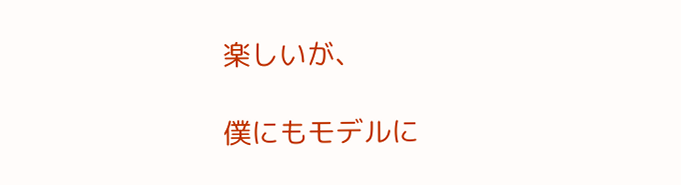楽しいが、

僕にもモデルに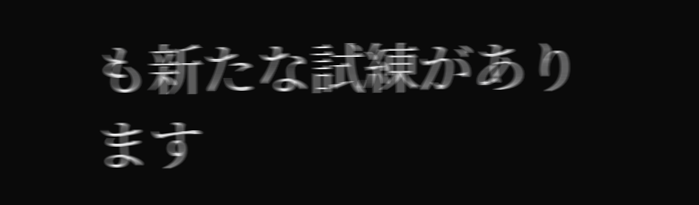も新たな試練があります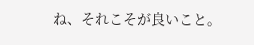ね、それこそが良いこと。